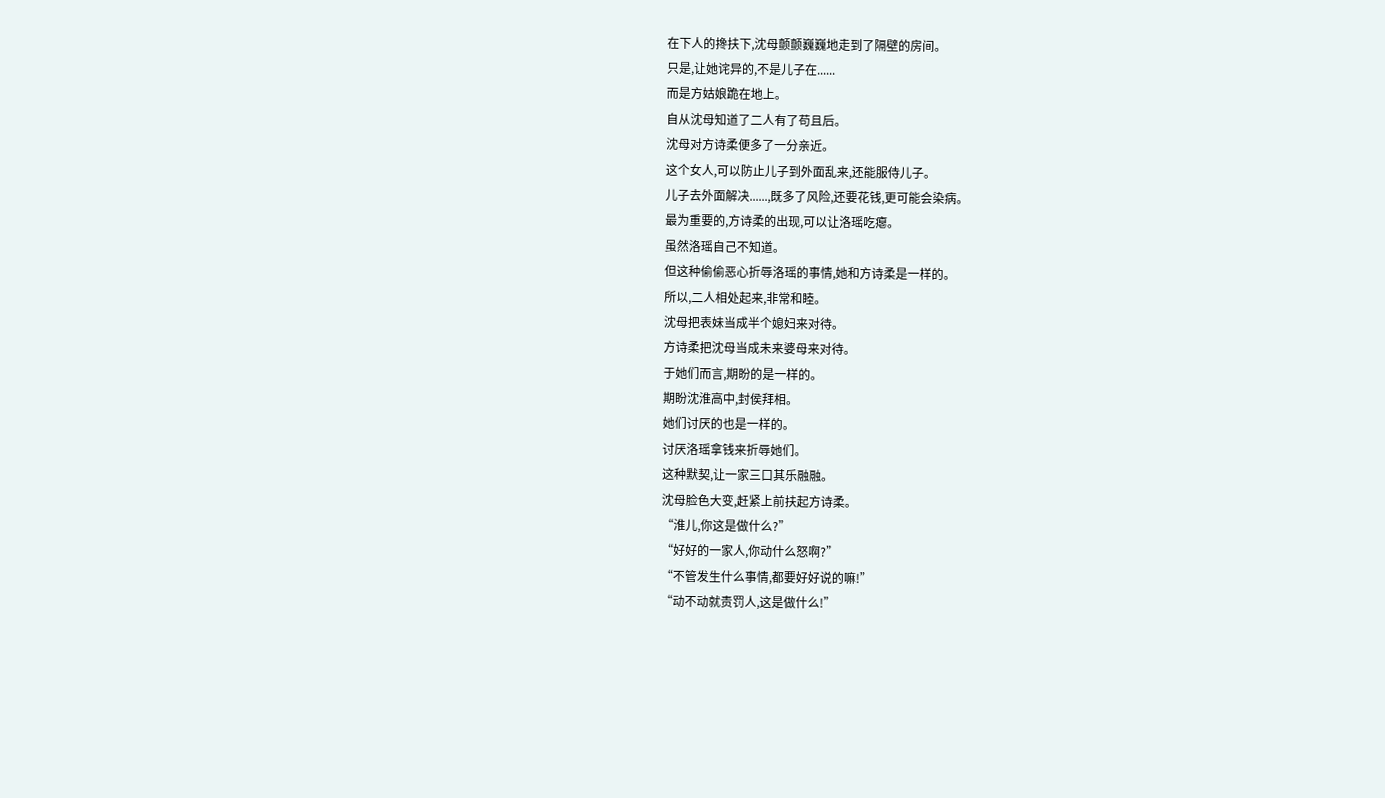在下人的搀扶下,沈母颤颤巍巍地走到了隔壁的房间。
只是,让她诧异的,不是儿子在......
而是方姑娘跪在地上。
自从沈母知道了二人有了苟且后。
沈母对方诗柔便多了一分亲近。
这个女人,可以防止儿子到外面乱来,还能服侍儿子。
儿子去外面解决......,既多了风险,还要花钱,更可能会染病。
最为重要的,方诗柔的出现,可以让洛瑶吃瘪。
虽然洛瑶自己不知道。
但这种偷偷恶心折辱洛瑶的事情,她和方诗柔是一样的。
所以,二人相处起来,非常和睦。
沈母把表妹当成半个媳妇来对待。
方诗柔把沈母当成未来婆母来对待。
于她们而言,期盼的是一样的。
期盼沈淮高中,封侯拜相。
她们讨厌的也是一样的。
讨厌洛瑶拿钱来折辱她们。
这种默契,让一家三口其乐融融。
沈母脸色大变,赶紧上前扶起方诗柔。
“淮儿,你这是做什么?”
“好好的一家人,你动什么怒啊?”
“不管发生什么事情,都要好好说的嘛!”
“动不动就责罚人,这是做什么!”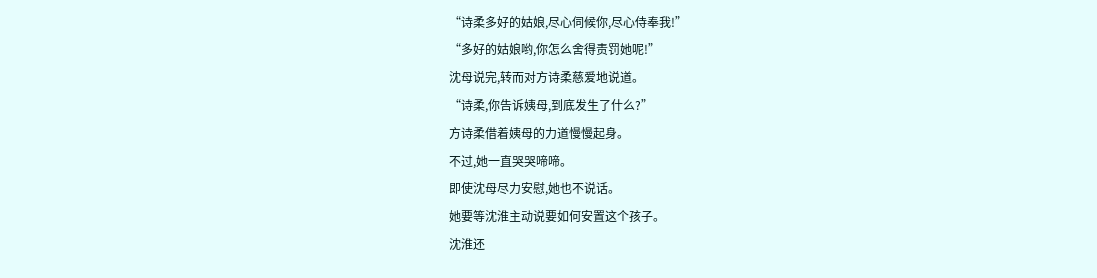“诗柔多好的姑娘,尽心伺候你,尽心侍奉我!”
“多好的姑娘哟,你怎么舍得责罚她呢!”
沈母说完,转而对方诗柔慈爱地说道。
“诗柔,你告诉姨母,到底发生了什么?”
方诗柔借着姨母的力道慢慢起身。
不过,她一直哭哭啼啼。
即使沈母尽力安慰,她也不说话。
她要等沈淮主动说要如何安置这个孩子。
沈淮还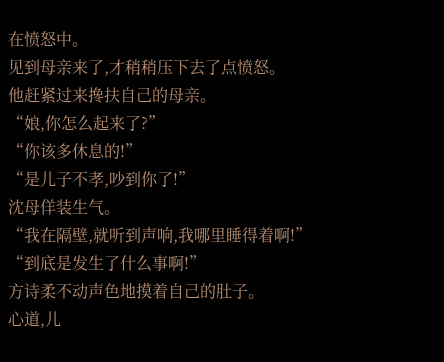在愤怒中。
见到母亲来了,才稍稍压下去了点愤怒。
他赶紧过来搀扶自己的母亲。
“娘,你怎么起来了?”
“你该多休息的!”
“是儿子不孝,吵到你了!”
沈母佯装生气。
“我在隔壁,就听到声响,我哪里睡得着啊!”
“到底是发生了什么事啊!”
方诗柔不动声色地摸着自己的肚子。
心道,儿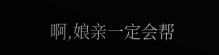啊,娘亲一定会帮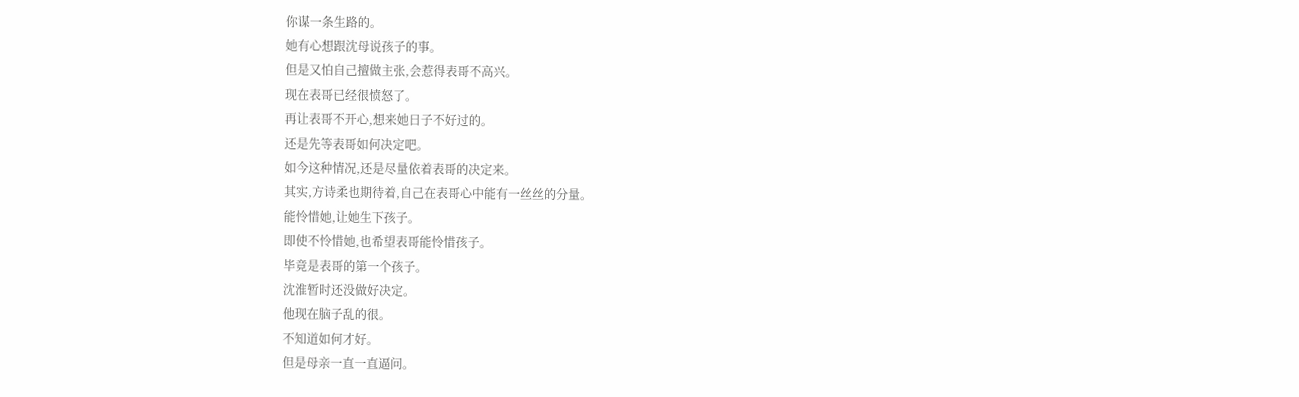你谋一条生路的。
她有心想跟沈母说孩子的事。
但是又怕自己擅做主张,会惹得表哥不高兴。
现在表哥已经很愤怒了。
再让表哥不开心,想来她日子不好过的。
还是先等表哥如何决定吧。
如今这种情况,还是尽量依着表哥的决定来。
其实,方诗柔也期待着,自己在表哥心中能有一丝丝的分量。
能怜惜她,让她生下孩子。
即使不怜惜她,也希望表哥能怜惜孩子。
毕竟是表哥的第一个孩子。
沈淮暂时还没做好决定。
他现在脑子乱的很。
不知道如何才好。
但是母亲一直一直逼问。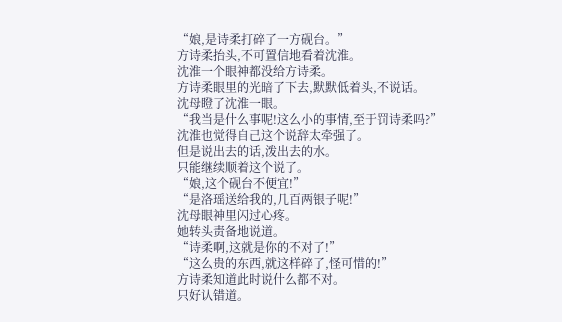“娘,是诗柔打碎了一方砚台。”
方诗柔抬头,不可置信地看着沈淮。
沈淮一个眼神都没给方诗柔。
方诗柔眼里的光暗了下去,默默低着头,不说话。
沈母瞪了沈淮一眼。
“我当是什么事呢!这么小的事情,至于罚诗柔吗?”
沈淮也觉得自己这个说辞太牵强了。
但是说出去的话,泼出去的水。
只能继续顺着这个说了。
“娘,这个砚台不便宜!”
“是洛瑶送给我的,几百两银子呢!”
沈母眼神里闪过心疼。
她转头责备地说道。
“诗柔啊,这就是你的不对了!”
“这么贵的东西,就这样碎了,怪可惜的!”
方诗柔知道此时说什么都不对。
只好认错道。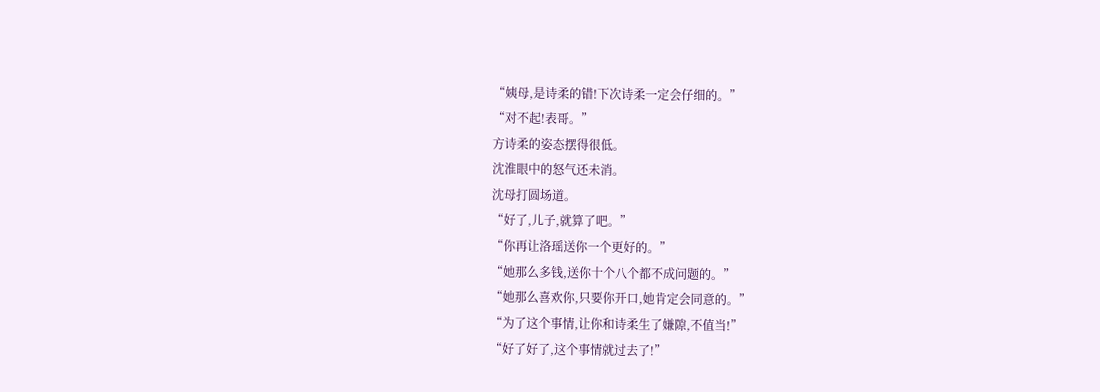“姨母,是诗柔的错!下次诗柔一定会仔细的。”
“对不起!表哥。”
方诗柔的姿态摆得很低。
沈淮眼中的怒气还未消。
沈母打圆场道。
“好了,儿子,就算了吧。”
“你再让洛瑶送你一个更好的。”
“她那么多钱,送你十个八个都不成问题的。”
“她那么喜欢你,只要你开口,她肯定会同意的。”
“为了这个事情,让你和诗柔生了嫌隙,不值当!”
“好了好了,这个事情就过去了!”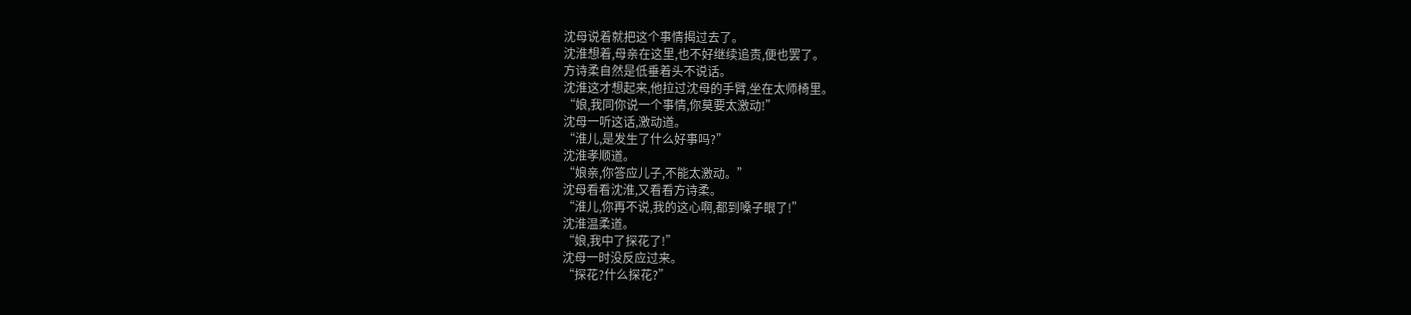沈母说着就把这个事情揭过去了。
沈淮想着,母亲在这里,也不好继续追责,便也罢了。
方诗柔自然是低垂着头不说话。
沈淮这才想起来,他拉过沈母的手臂,坐在太师椅里。
“娘,我同你说一个事情,你莫要太激动!”
沈母一听这话,激动道。
“淮儿,是发生了什么好事吗?”
沈淮孝顺道。
“娘亲,你答应儿子,不能太激动。”
沈母看看沈淮,又看看方诗柔。
“淮儿,你再不说,我的这心啊,都到嗓子眼了!”
沈淮温柔道。
“娘,我中了探花了!”
沈母一时没反应过来。
“探花?什么探花?”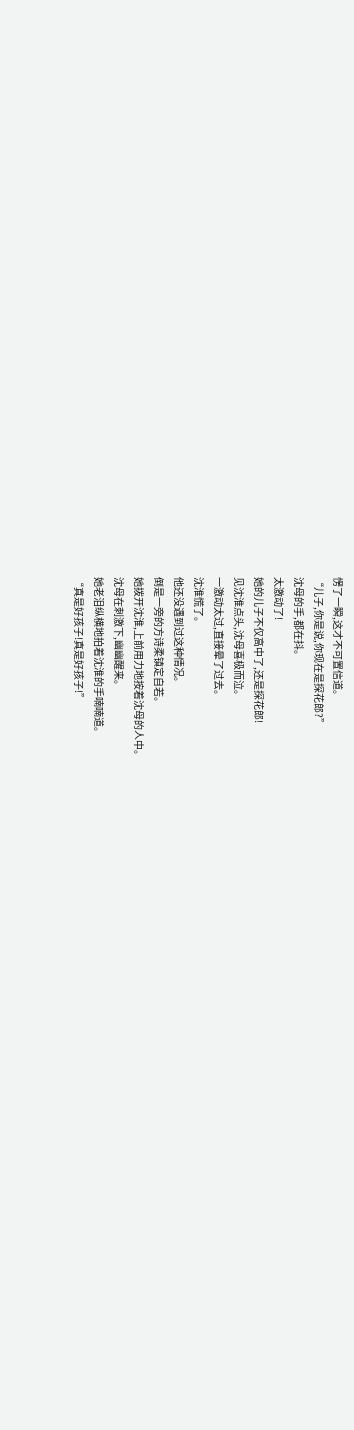愣了一瞬,这才不可置信道。
“儿子,你是说,你现在是探花郎?”
沈母的手,都在抖。
太激动了!
她的儿子不仅高中了,还是探花郎!
见沈淮点头,沈母喜极而泣。
一激动太过,直接晕了过去。
沈淮慌了。
他还没遇到过这种情况。
倒是一旁的方诗柔镇定自若。
她拨开沈淮,上前用力地按着沈母的人中。
沈母在刺激下,幽幽醒来。
她老泪纵横地拍着沈淮的手喃喃道。
“真是好孩子!真是好孩子!”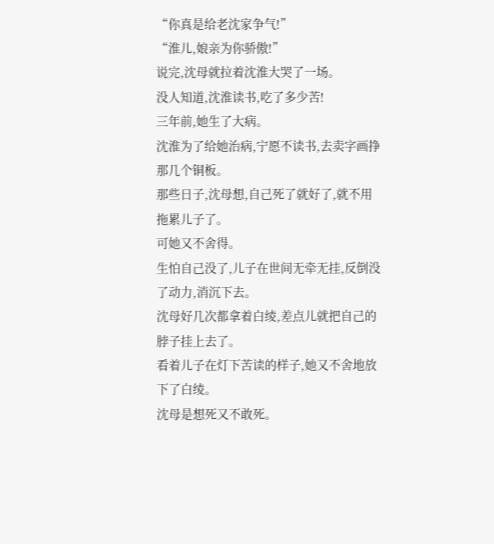“你真是给老沈家争气!”
“淮儿,娘亲为你骄傲!”
说完,沈母就拉着沈淮大哭了一场。
没人知道,沈淮读书,吃了多少苦!
三年前,她生了大病。
沈淮为了给她治病,宁愿不读书,去卖字画挣那几个铜板。
那些日子,沈母想,自己死了就好了,就不用拖累儿子了。
可她又不舍得。
生怕自己没了,儿子在世间无牵无挂,反倒没了动力,消沉下去。
沈母好几次都拿着白绫,差点儿就把自己的脖子挂上去了。
看着儿子在灯下苦读的样子,她又不舍地放下了白绫。
沈母是想死又不敢死。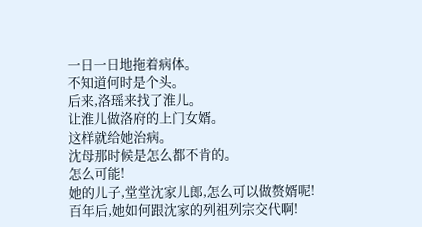一日一日地拖着病体。
不知道何时是个头。
后来,洛瑶来找了淮儿。
让淮儿做洛府的上门女婿。
这样就给她治病。
沈母那时候是怎么都不肯的。
怎么可能!
她的儿子,堂堂沈家儿郎,怎么可以做赘婿呢!
百年后,她如何跟沈家的列祖列宗交代啊!